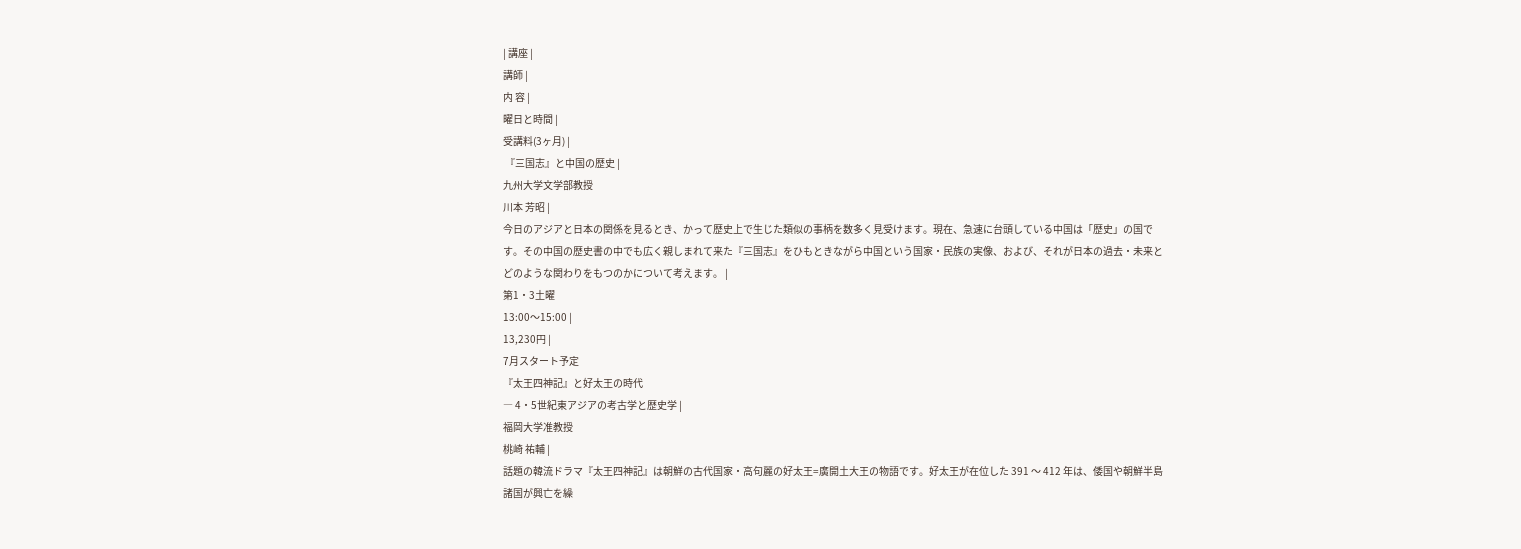| 講座 |
講師 |
内 容 |
曜日と時間 |
受講料(3ヶ月) |
 『三国志』と中国の歴史 |
九州大学文学部教授
川本 芳昭 |
今日のアジアと日本の関係を見るとき、かって歴史上で生じた類似の事柄を数多く見受けます。現在、急速に台頭している中国は「歴史」の国です。その中国の歴史書の中でも広く親しまれて来た『三国志』をひもときながら中国という国家・民族の実像、および、それが日本の過去・未来とどのような関わりをもつのかについて考えます。 |
第1・3土曜
13:00〜15:00 |
13,230円 |
7月スタート予定
『太王四神記』と好太王の時代
― 4・5世紀東アジアの考古学と歴史学 |
福岡大学准教授
桃崎 祐輔 |
話題の韓流ドラマ『太王四神記』は朝鮮の古代国家・高句麗の好太王=廣開土大王の物語です。好太王が在位した 391 〜 412 年は、倭国や朝鮮半島諸国が興亡を繰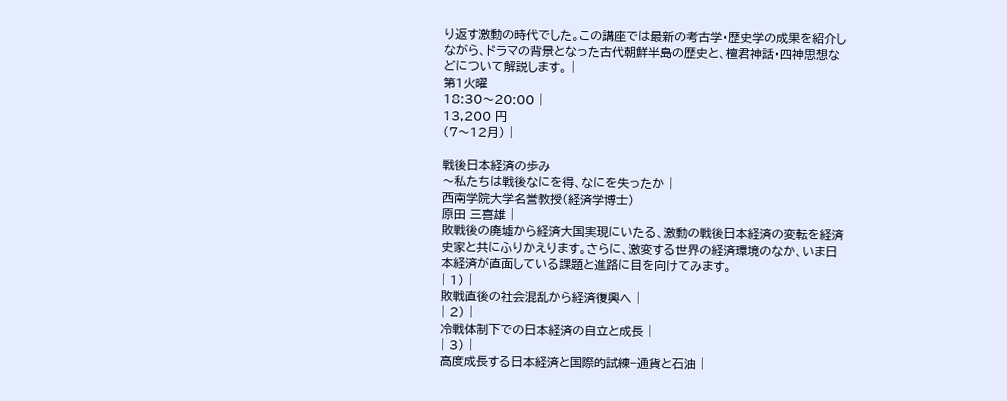り返す激動の時代でした。この講座では最新の考古学・歴史学の成果を紹介しながら、ドラマの背景となった古代朝鮮半島の歴史と、檀君神話・四神思想などについて解説します。 |
第1火曜
18:30〜20:00 |
13,200 円
(7〜12月) |

戦後日本経済の歩み
〜私たちは戦後なにを得、なにを失ったか |
西南学院大学名誉教授(経済学博士)
原田 三喜雄 |
敗戦後の廃墟から経済大国実現にいたる、激動の戦後日本経済の変転を経済史家と共にふりかえります。さらに、激変する世界の経済環境のなか、いま日本経済が直面している課題と進路に目を向けてみます。
| 1) |
敗戦直後の社会混乱から経済復興へ |
| 2) |
冷戦体制下での日本経済の自立と成長 |
| 3) |
高度成長する日本経済と国際的試練−通貨と石油 |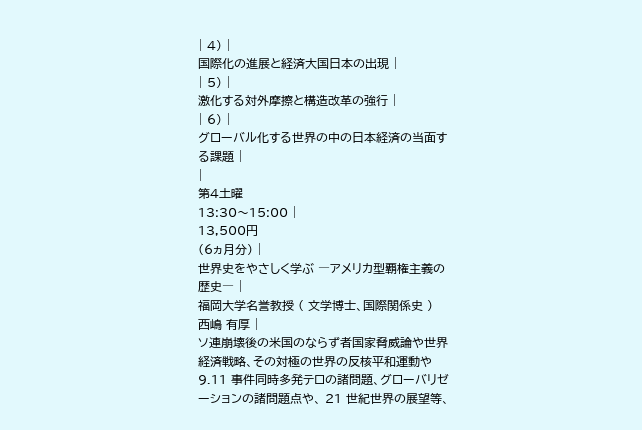| 4) |
国際化の進展と経済大国日本の出現 |
| 5) |
激化する対外摩擦と構造改革の強行 |
| 6) |
グローバル化する世界の中の日本経済の当面する課題 |
|
第4土曜
13:30〜15:00 |
13,500円
(6ヵ月分) |
世界史をやさしく学ぶ ―アメリカ型覇権主義の歴史― |
福岡大学名誉教授 ( 文学博士、国際関係史 )
西嶋 有厚 |
ソ連崩壊後の米国のならず者国家脅威論や世界経済戦略、その対極の世界の反核平和運動や 9.11 事件同時多発テロの諸問題、グローバリゼーションの諸問題点や、 21 世紀世界の展望等、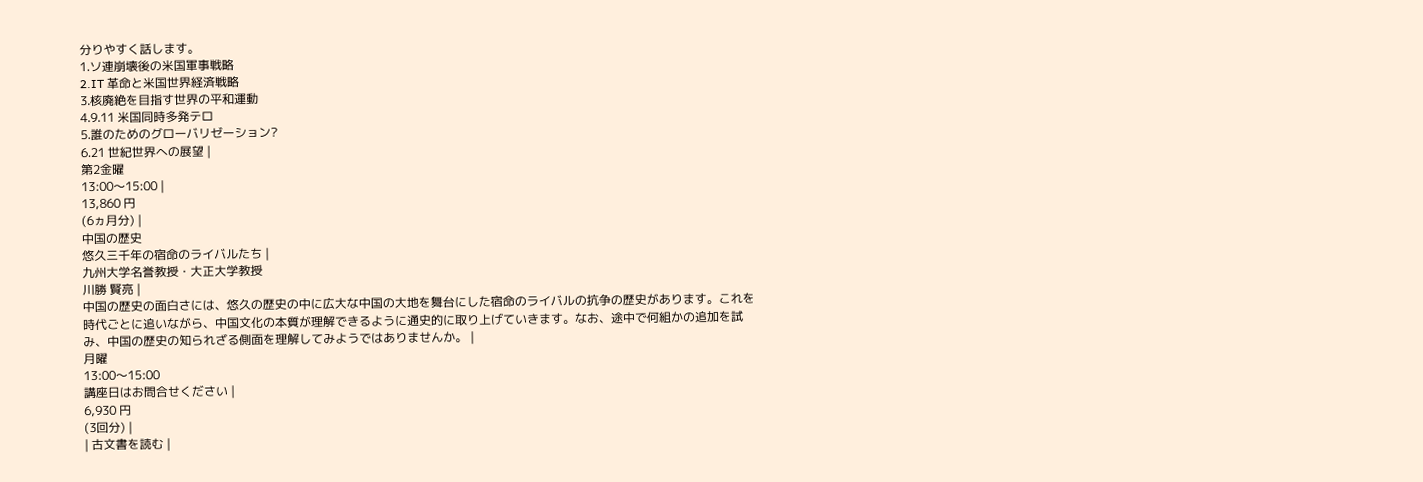分りやすく話します。
1.ソ連崩壊後の米国軍事戦略
2.IT 革命と米国世界経済戦略
3.核廃絶を目指す世界の平和運動
4.9.11 米国同時多発テロ
5.誰のためのグローバリゼーション?
6.21 世紀世界への展望 |
第2金曜
13:00〜15:00 |
13,860 円
(6ヵ月分) |
中国の歴史
悠久三千年の宿命のライバルたち |
九州大学名誉教授・大正大学教授
川勝 賢亮 |
中国の歴史の面白さには、悠久の歴史の中に広大な中国の大地を舞台にした宿命のライバルの抗争の歴史があります。これを時代ごとに追いながら、中国文化の本質が理解できるように通史的に取り上げていきます。なお、途中で何組かの追加を試み、中国の歴史の知られざる側面を理解してみようではありませんか。 |
月曜
13:00〜15:00
講座日はお問合せください |
6,930 円
(3回分) |
| 古文書を読む |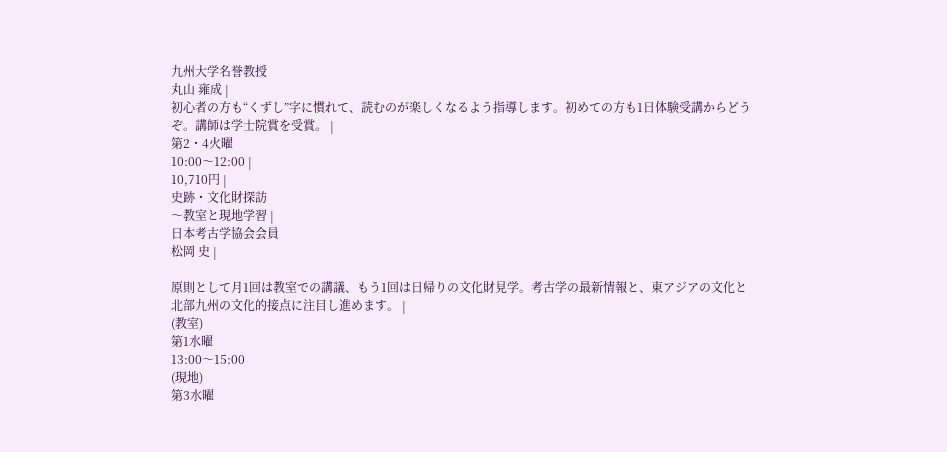九州大学名誉教授
丸山 雍成 |
初心者の方も“くずし”字に慣れて、読むのが楽しくなるよう指導します。初めての方も1日体験受講からどうぞ。講師は学士院賞を受賞。 |
第2・4火曜
10:00〜12:00 |
10,710円 |
史跡・文化財探訪
〜教室と現地学習 |
日本考古学協会会員
松岡 史 |

原則として月1回は教室での講議、もう1回は日帰りの文化財見学。考古学の最新情報と、東アジアの文化と北部九州の文化的接点に注目し進めます。 |
(教室)
第1水曜
13:00〜15:00
(現地)
第3水曜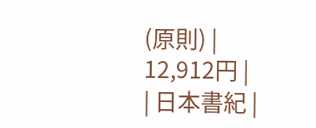(原則) |
12,912円 |
| 日本書紀 |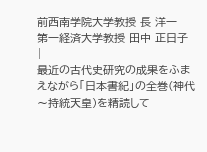前西南学院大学教授 長 洋一
第一経済大学教授 田中 正日子 |
最近の古代史研究の成果をふまえながら「日本書紀」の全巻(神代〜持統天皇)を精読して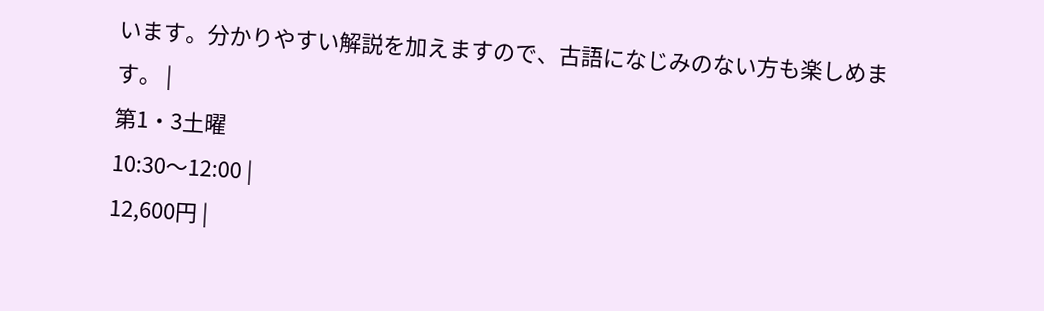います。分かりやすい解説を加えますので、古語になじみのない方も楽しめます。 |
第1・3土曜
10:30〜12:00 |
12,600円 |